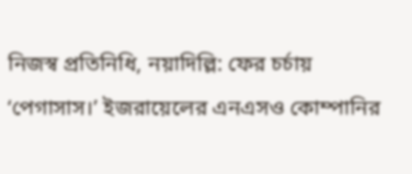নিজস্ব প্রতিনিধি, নয়াদিল্লি: ফের চর্চায় ‘পেগাসাস।’ ইজরায়েলের এনএসও কোম্পানির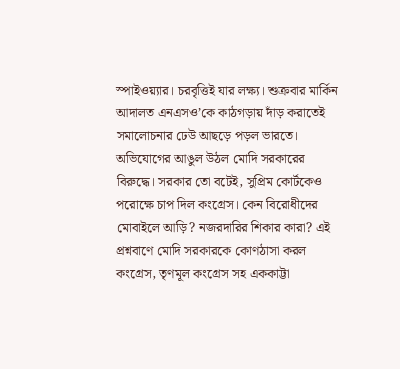স্পাইওয়্যার। চরবৃত্তিই যার লক্ষ্য। শুক্রবার মার্কিন আদালত এনএসও’কে কাঠগড়ায় দাঁড় করাতেই সমালোচনার ঢেউ আছড়ে পড়ল ভারতে। অভিযোগের আঙুল উঠল মোদি সরকারের বিরুদ্ধে। সরকার তো বটেই, সুপ্রিম কোর্টকেও পরোক্ষে চাপ দিল কংগ্রেস। কেন বিরোধীদের মোবাইলে আড়ি? নজরদারির শিকার কারা? এই প্রশ্নবাণে মোদি সরকারকে কোণঠাসা করল কংগ্রেস, তৃণমূল কংগ্রেস সহ এককাট্টা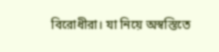বিরোধীরা। যা নিয়ে অস্বস্তিতে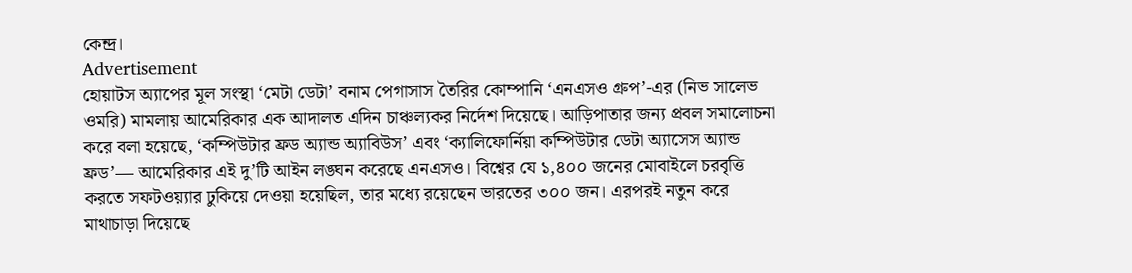কেন্দ্র।
Advertisement
হোয়াটস অ্যাপের মূল সংস্থা ‘মেটা ডেটা’ বনাম পেগাসাস তৈরির কোম্পানি ‘এনএসও গ্রুপ’-এর (নিভ সালেভ ওমরি) মামলায় আমেরিকার এক আদালত এদিন চাঞ্চল্যকর নির্দেশ দিয়েছে। আড়িপাতার জন্য প্রবল সমালোচনা করে বলা হয়েছে, ‘কম্পিউটার ফ্রড অ্যান্ড অ্যাবিউস’ এবং ‘ক্যালিফোর্নিয়া কম্পিউটার ডেটা অ্যাসেস অ্যান্ড ফ্রড’— আমেরিকার এই দু’টি আইন লঙ্ঘন করেছে এনএসও। বিশ্বের যে ১,৪০০ জনের মোবাইলে চরবৃত্তি করতে সফটওয়্যার ঢুকিয়ে দেওয়া হয়েছিল, তার মধ্যে রয়েছেন ভারতের ৩০০ জন। এরপরই নতুন করে মাথাচাড়া দিয়েছে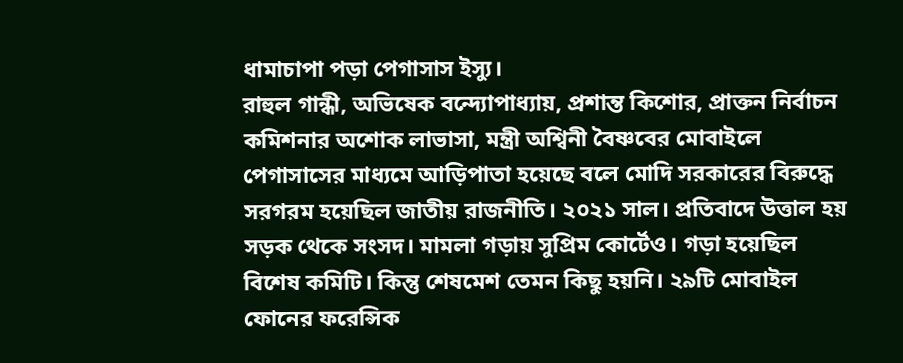ধামাচাপা পড়া পেগাসাস ইস্যু।
রাহুল গান্ধী, অভিষেক বন্দ্যোপাধ্যায়, প্রশান্ত কিশোর, প্রাক্তন নির্বাচন কমিশনার অশোক লাভাসা, মন্ত্রী অশ্বিনী বৈষ্ণবের মোবাইলে পেগাসাসের মাধ্যমে আড়িপাতা হয়েছে বলে মোদি সরকারের বিরুদ্ধে সরগরম হয়েছিল জাতীয় রাজনীতি। ২০২১ সাল। প্রতিবাদে উত্তাল হয় সড়ক থেকে সংসদ। মামলা গড়ায় সুপ্রিম কোর্টেও। গড়া হয়েছিল বিশেষ কমিটি। কিন্তু শেষমেশ তেমন কিছু হয়নি। ২৯টি মোবাইল ফোনের ফরেন্সিক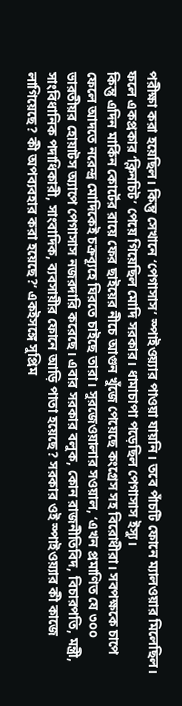পরীক্ষা করা হয়েছিল। কিন্তু সেখানে ‘পেগাসাস’ স্পাইওয়্যার পাওয়া যায়নি। তবে পাঁচটি ফোনে ম্যালওয়ার মিলেছিল। ফলে একপ্রকার ‘ক্লিনচিট’ পেয়ে গিয়েছিল মোদি সরকার। ধামাচাপা পড়েছিল পেগাসাস ইস্যু।
কিন্তু এদিন মার্কিন কোর্টের রায়ে ফের ছাইয়ের নীচে আগুন খুঁজে পেয়েছে কংগ্রেস সহ বিরোধীরা। সবপক্ষকে চাপে ফেলে আদতে নরেন্দ্র মোদিকেই চক্রব্যূহে ঘিরতে চাইছে তারা। সুরজেওয়ালার সওয়াল, ‘এখন প্রমাণিত যে ৩০০ ভারতীয়র হোয়াটস অ্যাপে পেগাসাস নজরদারি করেছে। এবার সরকার বলুক, কোন রাজনীতিবিদ, বিচারপতি, মন্ত্রী, সাংবিধানিক পদাধিকারী, সাংবাদিক, ব্যবসায়ীর ফোনে আড়ি পাতা হয়েছে? সরকার ওই স্পাইওয়্যার কী কাজে লাগিয়েছে? কী অপব্যবহার করা হয়েছে?’ একইসঙ্গে সুপ্রিম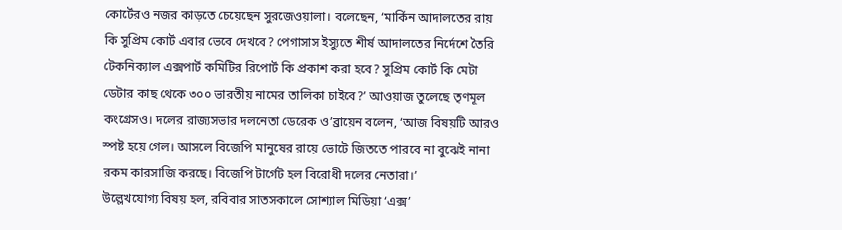কোর্টেরও নজর কাড়তে চেয়েছেন সুরজেওয়ালা। বলেছেন, ‘মার্কিন আদালতের রায় কি সুপ্রিম কোর্ট এবার ভেবে দেখবে? পেগাসাস ইস্যুতে শীর্ষ আদালতের নির্দেশে তৈরি টেকনিক্যাল এক্সপার্ট কমিটির রিপোর্ট কি প্রকাশ করা হবে? সুপ্রিম কোর্ট কি মেটা ডেটার কাছ থেকে ৩০০ ভারতীয় নামের তালিকা চাইবে?’ আওয়াজ তুলেছে তৃণমূল কংগ্রেসও। দলের রাজ্যসভার দলনেতা ডেরেক ও’ব্রায়েন বলেন, ‘আজ বিষয়টি আরও স্পষ্ট হয়ে গেল। আসলে বিজেপি মানুষের রায়ে ভোটে জিততে পারবে না বুঝেই নানা রকম কারসাজি করছে। বিজেপি টার্গেট হল বিরোধী দলের নেতারা।’
উল্লেখযোগ্য বিষয় হল, রবিবার সাতসকালে সোশ্যাল মিডিয়া ‘এক্স’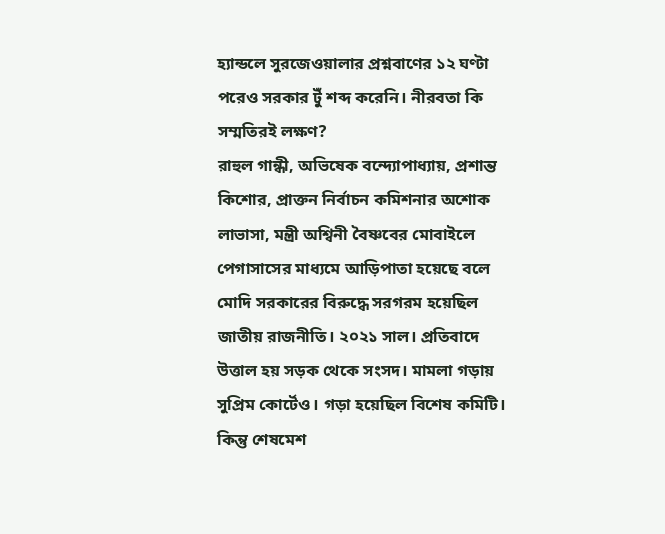হ্যান্ডলে সুরজেওয়ালার প্রশ্নবাণের ১২ ঘণ্টা পরেও সরকার টুঁ শব্দ করেনি। নীরবতা কি সম্মতিরই লক্ষণ?
রাহুল গান্ধী, অভিষেক বন্দ্যোপাধ্যায়, প্রশান্ত কিশোর, প্রাক্তন নির্বাচন কমিশনার অশোক লাভাসা, মন্ত্রী অশ্বিনী বৈষ্ণবের মোবাইলে পেগাসাসের মাধ্যমে আড়িপাতা হয়েছে বলে মোদি সরকারের বিরুদ্ধে সরগরম হয়েছিল জাতীয় রাজনীতি। ২০২১ সাল। প্রতিবাদে উত্তাল হয় সড়ক থেকে সংসদ। মামলা গড়ায় সুপ্রিম কোর্টেও। গড়া হয়েছিল বিশেষ কমিটি। কিন্তু শেষমেশ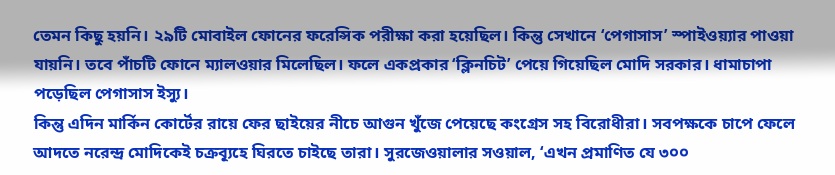তেমন কিছু হয়নি। ২৯টি মোবাইল ফোনের ফরেন্সিক পরীক্ষা করা হয়েছিল। কিন্তু সেখানে ‘পেগাসাস’ স্পাইওয়্যার পাওয়া যায়নি। তবে পাঁচটি ফোনে ম্যালওয়ার মিলেছিল। ফলে একপ্রকার ‘ক্লিনচিট’ পেয়ে গিয়েছিল মোদি সরকার। ধামাচাপা পড়েছিল পেগাসাস ইস্যু।
কিন্তু এদিন মার্কিন কোর্টের রায়ে ফের ছাইয়ের নীচে আগুন খুঁজে পেয়েছে কংগ্রেস সহ বিরোধীরা। সবপক্ষকে চাপে ফেলে আদতে নরেন্দ্র মোদিকেই চক্রব্যূহে ঘিরতে চাইছে তারা। সুরজেওয়ালার সওয়াল, ‘এখন প্রমাণিত যে ৩০০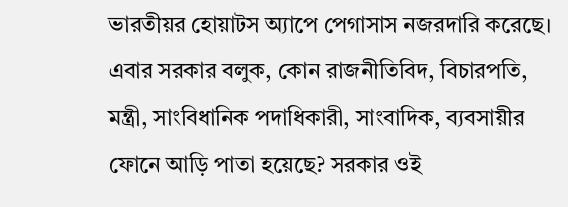ভারতীয়র হোয়াটস অ্যাপে পেগাসাস নজরদারি করেছে। এবার সরকার বলুক, কোন রাজনীতিবিদ, বিচারপতি, মন্ত্রী, সাংবিধানিক পদাধিকারী, সাংবাদিক, ব্যবসায়ীর ফোনে আড়ি পাতা হয়েছে? সরকার ওই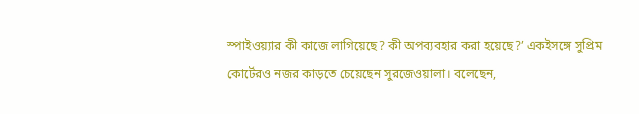স্পাইওয়্যার কী কাজে লাগিয়েছে? কী অপব্যবহার করা হয়েছে?’ একইসঙ্গে সুপ্রিম কোর্টেরও নজর কাড়তে চেয়েছেন সুরজেওয়ালা। বলেছেন,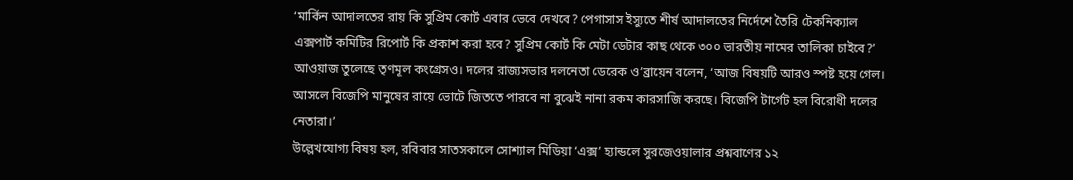‘মার্কিন আদালতের রায় কি সুপ্রিম কোর্ট এবার ভেবে দেখবে? পেগাসাস ইস্যুতে শীর্ষ আদালতের নির্দেশে তৈরি টেকনিক্যাল এক্সপার্ট কমিটির রিপোর্ট কি প্রকাশ করা হবে? সুপ্রিম কোর্ট কি মেটা ডেটার কাছ থেকে ৩০০ ভারতীয় নামের তালিকা চাইবে?’ আওয়াজ তুলেছে তৃণমূল কংগ্রেসও। দলের রাজ্যসভার দলনেতা ডেরেক ও’ব্রায়েন বলেন, ‘আজ বিষয়টি আরও স্পষ্ট হয়ে গেল। আসলে বিজেপি মানুষের রায়ে ভোটে জিততে পারবে না বুঝেই নানা রকম কারসাজি করছে। বিজেপি টার্গেট হল বিরোধী দলের নেতারা।’
উল্লেখযোগ্য বিষয় হল, রবিবার সাতসকালে সোশ্যাল মিডিয়া ‘এক্স’ হ্যান্ডলে সুরজেওয়ালার প্রশ্নবাণের ১২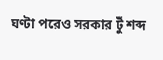ঘণ্টা পরেও সরকার টুঁ শব্দ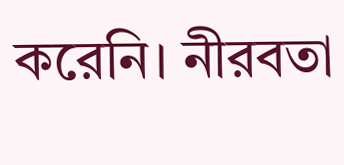করেনি। নীরবতা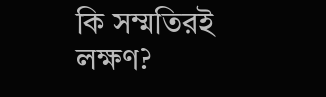কি সম্মতিরই লক্ষণ?